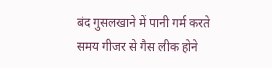बंद गुसलखाने में पानी गर्म करते समय गीजर से गैस लीक होने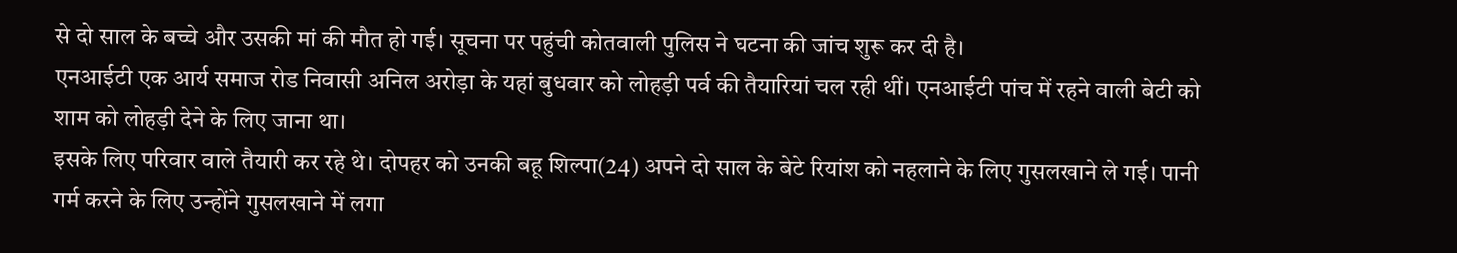से दो साल के बच्चे और उसकी मां की मौत हो गई। सूचना पर पहुंची कोतवाली पुलिस ने घटना की जांच शुरू कर दी है।
एनआईटी एक आर्य समाज रोड निवासी अनिल अरोड़ा के यहां बुधवार को लोहड़ी पर्व की तैयारियां चल रही थीं। एनआईटी पांच में रहने वाली बेटी को शाम को लोहड़ी देने के लिए जाना था।
इसके लिए परिवार वाले तैयारी कर रहे थे। दोपहर को उनकी बहू शिल्पा(24) अपने दो साल के बेटे रियांश को नहलाने के लिए गुसलखाने ले गई। पानी गर्म करने के लिए उन्होंने गुसलखाने में लगा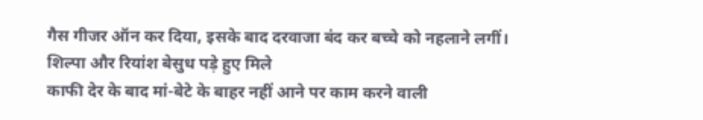गैस गीजर ऑन कर दिया, इसके बाद दरवाजा बंद कर बच्चे को नहलाने लगीं।
शिल्पा और रियांश बेसुध पड़े हुए मिले
काफी देर के बाद मां-बेटे के बाहर नहीं आने पर काम करने वाली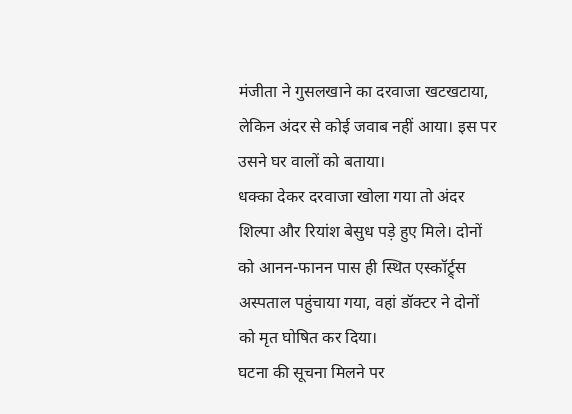मंजीता ने गुसलखाने का दरवाजा खटखटाया, लेकिन अंदर से कोई जवाब नहीं आया। इस पर उसने घर वालों को बताया।
धक्का देकर दरवाजा खोला गया तो अंदर शिल्पा और रियांश बेसुध पड़े हुए मिले। दोनों को आनन-फानन पास ही स्थित एस्कॉर्ट्र्स अस्पताल पहुंचाया गया, वहां डॉक्टर ने दोनों को मृत घोषित कर दिया।
घटना की सूचना मिलने पर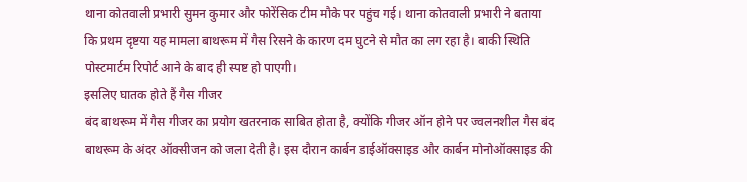थाना कोतवाली प्रभारी सुमन कुमार और फोरेंसिक टीम मौके पर पहुंच गई। थाना कोतवाली प्रभारी ने बताया कि प्रथम दृष्टया यह मामला बाथरूम में गैस रिसने के कारण दम घुटने से मौत का लग रहा है। बाकी स्थिति पोस्टमार्टम रिपोर्ट आने के बाद ही स्पष्ट हो पाएगी।
इसलिए घातक होते हैं गैस गीजर
बंद बाथरूम में गैस गीजर का प्रयोग खतरनाक साबित होता है, क्योंकि गीजर ऑन होने पर ज्वलनशील गैस बंद बाथरूम के अंदर ऑक्सीजन को जला देती है। इस दौरान कार्बन डाईऑक्साइड और कार्बन मोनोऑक्साइड की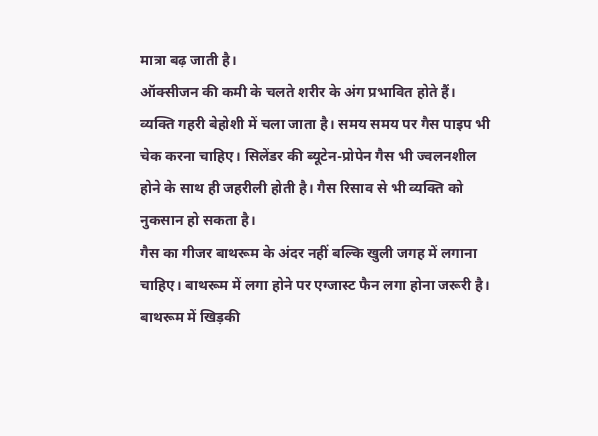मात्रा बढ़ जाती है।
ऑक्सीजन की कमी के चलते शरीर के अंग प्रभावित होते हैं। व्यक्ति गहरी बेहोशी में चला जाता है। समय समय पर गैस पाइप भी चेक करना चाहिए। सिलेंडर की ब्यूटेन-प्रोपेन गैस भी ज्वलनशील होने के साथ ही जहरीली होती है। गैस रिसाव से भी व्यक्ति को नुकसान हो सकता है।
गैस का गीजर बाथरूम के अंदर नहीं बल्कि खुली जगह में लगाना चाहिए। बाथरूम में लगा होने पर एग्जास्ट फैन लगा होना जरूरी है। बाथरूम में खिड़की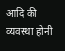आदि की व्यवस्था होनी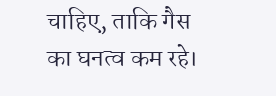चाहिए, ताकि गैस का घनत्व कम रहे।